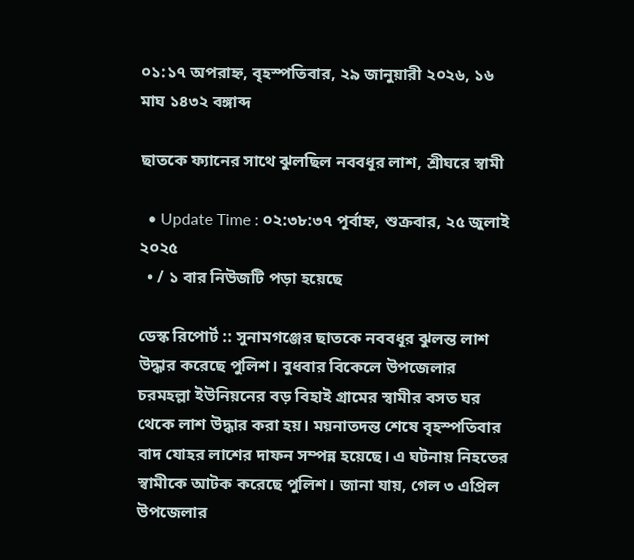০১:১৭ অপরাহ্ন, বৃহস্পতিবার, ২৯ জানুয়ারী ২০২৬, ১৬ মাঘ ১৪৩২ বঙ্গাব্দ

ছাতকে ফ্যানের সাথে ঝুলছিল নববধূর লাশ, শ্রীঘরে স্বামী

  • Update Time : ০২:৩৮:৩৭ পূর্বাহ্ন, শুক্রবার, ২৫ জুলাই ২০২৫
  • / ১ বার নিউজটি পড়া হয়েছে

ডেস্ক রিপোর্ট :: সুনামগঞ্জের ছাতকে নববধূর ঝুলন্ত লাশ উদ্ধার করেছে পুলিশ। বুধবার বিকেলে উপজেলার চরমহল্লা ইউনিয়নের বড় বিহাই গ্রামের স্বামীর বসত ঘর থেকে লাশ উদ্ধার করা হয়। ময়নাতদন্ত শেষে বৃহস্পতিবার বাদ যোহর লাশের দাফন সম্পন্ন হয়েছে। এ ঘটনায় নিহতের স্বামীকে আটক করেছে পুলিশ। জানা যায়, গেল ৩ এপ্রিল উপজেলার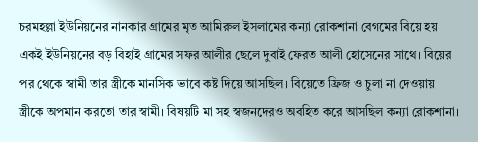চরমহল্লা ইউনিয়নের নানকার গ্রামের মৃত আমিরুল ইসলামের কন্যা রোকশানা বেগমের বিয়ে হয় একই ইউনিয়নের বড় বিহাই গ্রামের সফর আলীর ছেলে দুবাই ফেরত আলী হোসেনের সাথে। বিয়ের পর থেকে স্বামী তার স্ত্রীকে মানসিক ভাবে কষ্ট দিয়ে আসছিল। বিয়েতে ফ্রিজ ও চুলা না দেওয়ায় স্ত্রীকে অপমান করতো তার স্বামী। বিষয়টি মা সহ স্বজনদেরও অবহিত করে আসছিল কন্যা রোকশানা।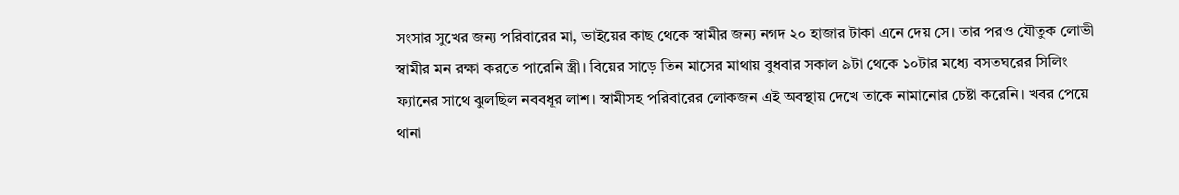সংসার সুখের জন্য পরিবারের মা, ভাইয়ের কাছ থেকে স্বামীর জন্য নগদ ২০ হাজার টাকা এনে দেয় সে। তার পরও যৌতুক লোভী স্বামীর মন রক্ষা করতে পারেনি স্ত্রী। বিয়ের সাড়ে তিন মাসের মাথায় বুধবার সকাল ৯টা থেকে ১০টার মধ্যে বসতঘরের সিলিং ফ্যানের সাথে ঝুলছিল নববধূর লাশ। স্বামীসহ পরিবারের লোকজন এই অবস্থায় দেখে তাকে নামানোর চেষ্টা করেনি। খবর পেয়ে থানা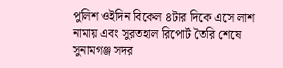পুলিশ ওইদিন বিকেল ৪টার দিকে এসে লাশ নামায় এবং সুরতহাল রিপোর্ট তৈরি শেষে সুনামগঞ্জ সদর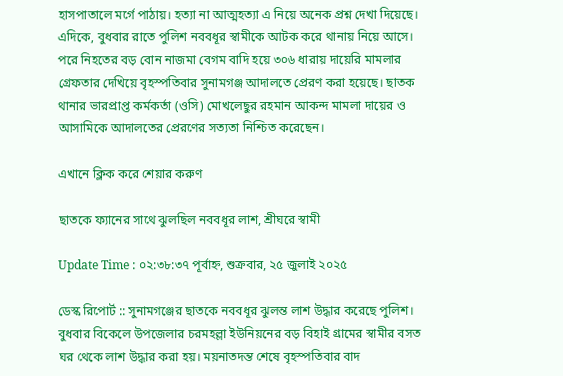হাসপাতালে মর্গে পাঠায়। হত্যা না আত্মহত্যা এ নিয়ে অনেক প্রশ্ন দেখা দিয়েছে। এদিকে, বুধবার রাতে পুলিশ নববধূর স্বামীকে আটক করে থানায় নিয়ে আসে। পরে নিহতের বড় বোন নাজমা বেগম বাদি হয়ে ৩০৬ ধারায় দায়েরি মামলার গ্রেফতার দেখিয়ে বৃহস্পতিবার সুনামগঞ্জ আদালতে প্রেরণ করা হয়েছে। ছাতক থানার ভারপ্রাপ্ত কর্মকর্তা (ওসি) মোখলেছুর রহমান আকন্দ মামলা দায়ের ও আসামিকে আদালতের প্রেরণের সত্যতা নিশ্চিত করেছেন।

এখানে ক্লিক করে শেয়ার করুণ

ছাতকে ফ্যানের সাথে ঝুলছিল নববধূর লাশ, শ্রীঘরে স্বামী

Update Time : ০২:৩৮:৩৭ পূর্বাহ্ন, শুক্রবার, ২৫ জুলাই ২০২৫

ডেস্ক রিপোর্ট :: সুনামগঞ্জের ছাতকে নববধূর ঝুলন্ত লাশ উদ্ধার করেছে পুলিশ। বুধবার বিকেলে উপজেলার চরমহল্লা ইউনিয়নের বড় বিহাই গ্রামের স্বামীর বসত ঘর থেকে লাশ উদ্ধার করা হয়। ময়নাতদন্ত শেষে বৃহস্পতিবার বাদ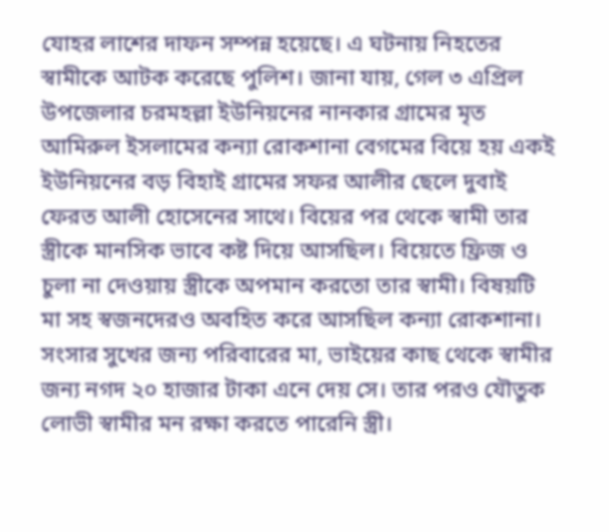যোহর লাশের দাফন সম্পন্ন হয়েছে। এ ঘটনায় নিহতের স্বামীকে আটক করেছে পুলিশ। জানা যায়, গেল ৩ এপ্রিল উপজেলার চরমহল্লা ইউনিয়নের নানকার গ্রামের মৃত আমিরুল ইসলামের কন্যা রোকশানা বেগমের বিয়ে হয় একই ইউনিয়নের বড় বিহাই গ্রামের সফর আলীর ছেলে দুবাই ফেরত আলী হোসেনের সাথে। বিয়ের পর থেকে স্বামী তার স্ত্রীকে মানসিক ভাবে কষ্ট দিয়ে আসছিল। বিয়েতে ফ্রিজ ও চুলা না দেওয়ায় স্ত্রীকে অপমান করতো তার স্বামী। বিষয়টি মা সহ স্বজনদেরও অবহিত করে আসছিল কন্যা রোকশানা। সংসার সুখের জন্য পরিবারের মা, ভাইয়ের কাছ থেকে স্বামীর জন্য নগদ ২০ হাজার টাকা এনে দেয় সে। তার পরও যৌতুক লোভী স্বামীর মন রক্ষা করতে পারেনি স্ত্রী।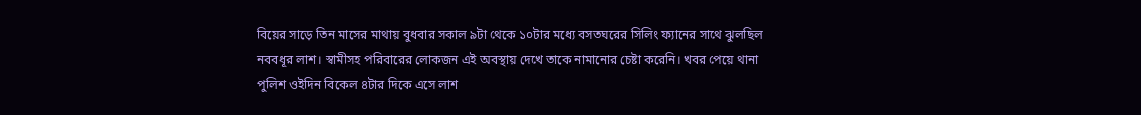বিয়ের সাড়ে তিন মাসের মাথায় বুধবার সকাল ৯টা থেকে ১০টার মধ্যে বসতঘরের সিলিং ফ্যানের সাথে ঝুলছিল নববধূর লাশ। স্বামীসহ পরিবারের লোকজন এই অবস্থায় দেখে তাকে নামানোর চেষ্টা করেনি। খবর পেয়ে থানা পুলিশ ওইদিন বিকেল ৪টার দিকে এসে লাশ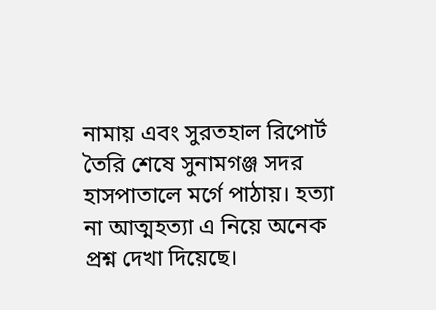নামায় এবং সুরতহাল রিপোর্ট তৈরি শেষে সুনামগঞ্জ সদর হাসপাতালে মর্গে পাঠায়। হত্যা না আত্মহত্যা এ নিয়ে অনেক প্রশ্ন দেখা দিয়েছে।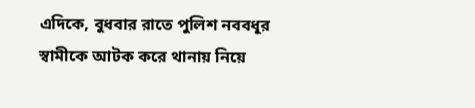এদিকে, বুধবার রাতে পুলিশ নববধূর স্বামীকে আটক করে থানায় নিয়ে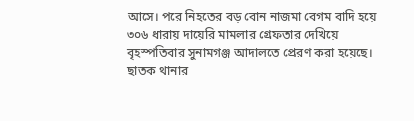আসে। পরে নিহতের বড় বোন নাজমা বেগম বাদি হয়ে ৩০৬ ধারায় দায়েরি মামলার গ্রেফতার দেখিয়ে বৃহস্পতিবার সুনামগঞ্জ আদালতে প্রেরণ করা হয়েছে। ছাতক থানার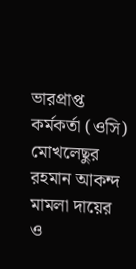ভারপ্রাপ্ত কর্মকর্তা (ওসি) মোখলেছুর রহমান আকন্দ মামলা দায়ের ও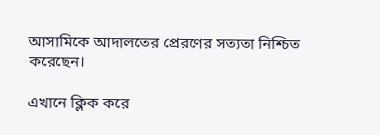আসামিকে আদালতের প্রেরণের সত্যতা নিশ্চিত করেছেন।

এখানে ক্লিক করে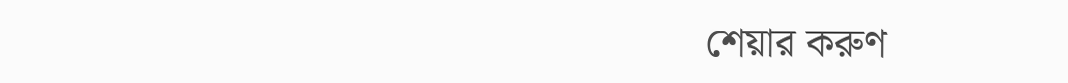শেয়ার করুণ